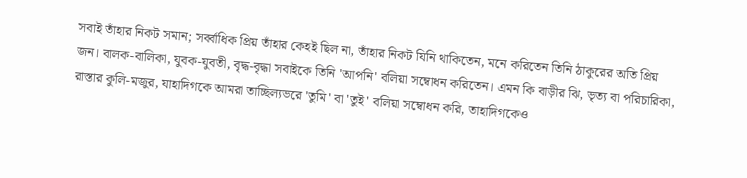সবাই তাঁহার নিকট সমান; সর্ব্বাধিক প্রিয় তাঁহার কেহই ছিল না, তাঁহার নিকট যিনি থাকিতেন, মনে করিতেন তিনি ঠাকুরের অতি প্রিয় জন। বালক-বালিকা, যুবক-যুবতী, বৃদ্ধ-বৃদ্ধা সবাইকে তিনি 'আপনি' বলিয়া সম্বোধন করিতেন। এমন কি বাড়ীর ঝি, ভৃত্য বা পরিচারিকা, রাস্তার কুলি-মজুর, যাহাদিগকে আমরা তাচ্ছিল্যভরে 'তুমি' বা 'তুই' বলিয়া সম্বোধন করি, তাহাদিগকেও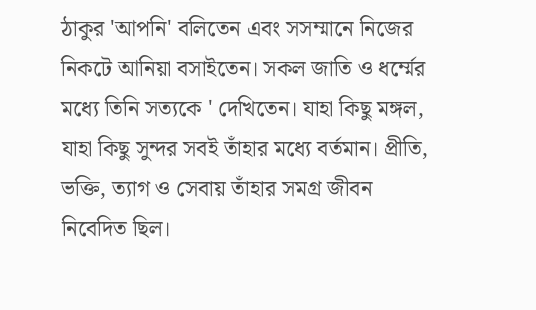ঠাকুর 'আপনি' বলিতেন এবং সসম্মানে নিজের নিকটে আনিয়া বসাইতেন। সকল জাতি ও ধর্ম্মের মধ্যে তিনি সত্যকে ' দেখিতেন। যাহা কিছু মঙ্গল, যাহা কিছু সুন্দর সবই তাঁহার মধ্যে বর্তমান। প্রীতি, ভক্তি, ত্যাগ ও সেবায় তাঁহার সমগ্র জীবন নিবেদিত ছিল।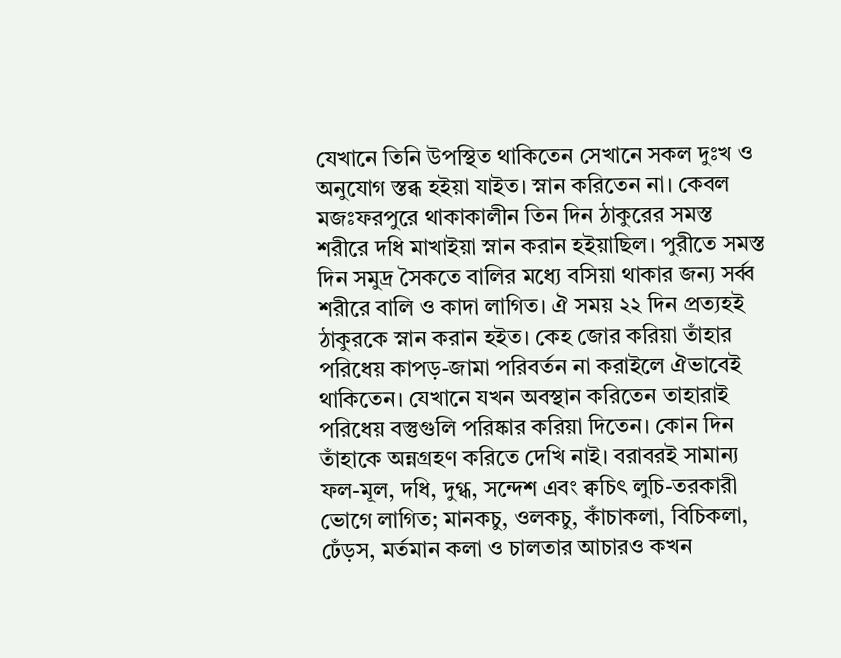যেখানে তিনি উপস্থিত থাকিতেন সেখানে সকল দুঃখ ও অনুযোগ স্তব্ধ হইয়া যাইত। স্নান করিতেন না। কেবল মজঃফরপুরে থাকাকালীন তিন দিন ঠাকুরের সমস্ত শরীরে দধি মাখাইয়া স্নান করান হইয়াছিল। পুরীতে সমস্ত দিন সমুদ্র সৈকতে বালির মধ্যে বসিয়া থাকার জন্য সর্ব্ব শরীরে বালি ও কাদা লাগিত। ঐ সময় ২২ দিন প্রত্যহই ঠাকুরকে স্নান করান হইত। কেহ জোর করিয়া তাঁহার পরিধেয় কাপড়-জামা পরিবর্তন না করাইলে ঐভাবেই থাকিতেন। যেখানে যখন অবস্থান করিতেন তাহারাই পরিধেয় বস্তুগুলি পরিষ্কার করিয়া দিতেন। কোন দিন তাঁহাকে অন্নগ্রহণ করিতে দেখি নাই। বরাবরই সামান্য ফল-মূল, দধি, দুগ্ধ, সন্দেশ এবং ক্বচিৎ লুচি-তরকারী ভোগে লাগিত; মানকচু, ওলকচু, কাঁচাকলা, বিচিকলা, ঢেঁড়স, মর্তমান কলা ও চালতার আচারও কখন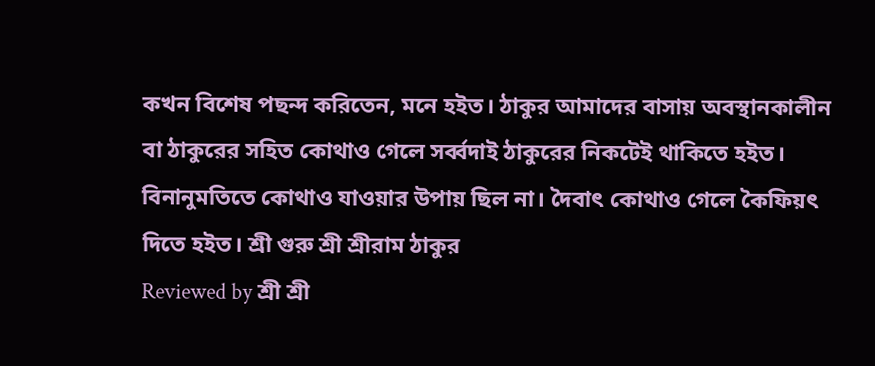কখন বিশেষ পছন্দ করিতেন, মনে হইত। ঠাকুর আমাদের বাসায় অবস্থানকালীন বা ঠাকুরের সহিত কোথাও গেলে সর্ব্বদাই ঠাকুরের নিকটেই থাকিতে হইত। বিনানুমতিতে কোথাও যাওয়ার উপায় ছিল না। দৈবাৎ কোথাও গেলে কৈফিয়ৎ দিতে হইত। শ্রী গুরু শ্রী শ্রীরাম ঠাকুর
Reviewed by শ্রী শ্রী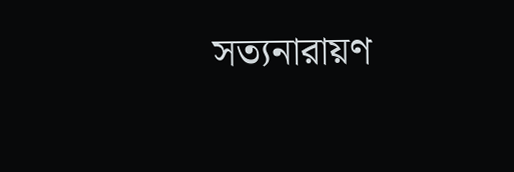সত্যনারায়ণ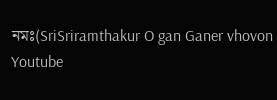নমঃ(SriSriramthakur O gan Ganer vhovon Youtube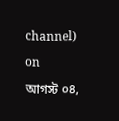channel)
on
আগস্ট ০৪,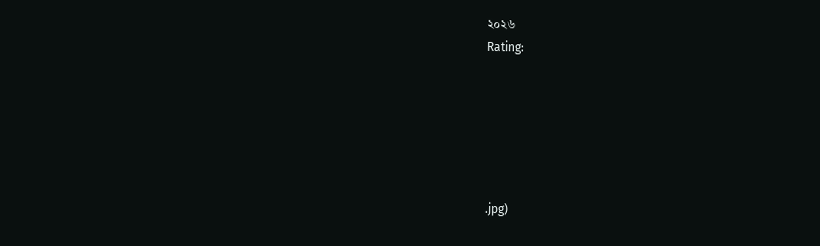২০২৬
Rating:






.jpg)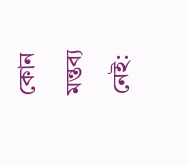কোন মন্তব্য নেই: